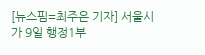[뉴스핌=최주은 기자] 서울시가 9일 행정1부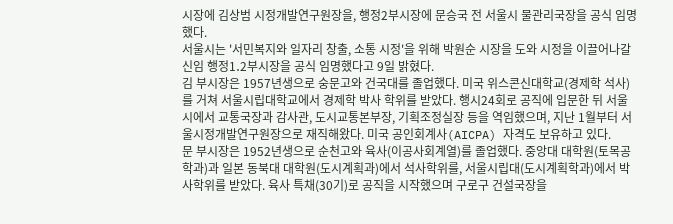시장에 김상범 시정개발연구원장을, 행정2부시장에 문승국 전 서울시 물관리국장을 공식 임명했다.
서울시는 '서민복지와 일자리 창출, 소통 시정'을 위해 박원순 시장을 도와 시정을 이끌어나갈 신임 행정1․2부시장을 공식 임명했다고 9일 밝혔다.
김 부시장은 1957년생으로 숭문고와 건국대를 졸업했다. 미국 위스콘신대학교(경제학 석사)를 거쳐 서울시립대학교에서 경제학 박사 학위를 받았다. 행시24회로 공직에 입문한 뒤 서울시에서 교통국장과 감사관, 도시교통본부장, 기획조정실장 등을 역임했으며, 지난 1월부터 서울시정개발연구원장으로 재직해왔다. 미국 공인회계사(AICPA) 자격도 보유하고 있다.
문 부시장은 1952년생으로 순천고와 육사(이공사회계열)를 졸업했다. 중앙대 대학원(토목공학과)과 일본 동북대 대학원(도시계획과)에서 석사학위를, 서울시립대(도시계획학과)에서 박사학위를 받았다. 육사 특채(30기)로 공직을 시작했으며 구로구 건설국장을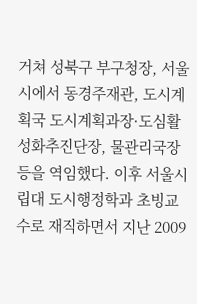거쳐 성북구 부구청장, 서울시에서 동경주재관, 도시계획국 도시계획과장·도심활성화추진단장, 물관리국장 등을 역임했다. 이후 서울시립대 도시행정학과 초빙교수로 재직하면서 지난 2009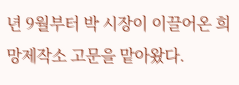년 9월부터 박 시장이 이끌어온 희망제작소 고문을 맡아왔다.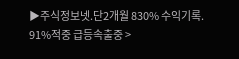▶주식정보넷.단2개월 830% 수익기록. 91%적중 급등속출중 >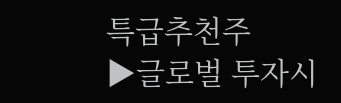특급추천주
▶글로벌 투자시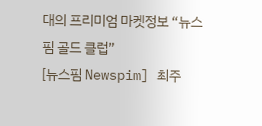대의 프리미엄 마켓정보 “뉴스핌 골드 클럽”
[뉴스핌 Newspim] 최주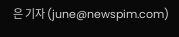은 기자 (june@newspim.com)